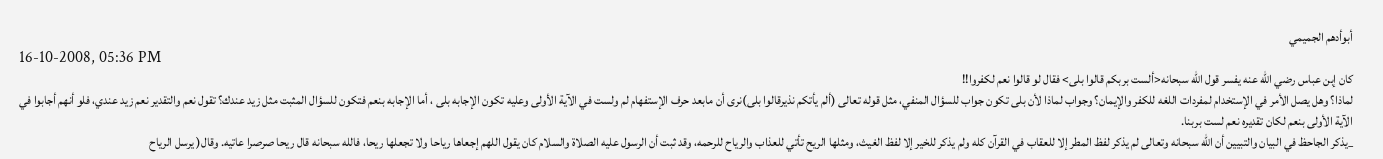أبوأدهم الجميمي
16-10-2008, 05:36 PM
كان إبن عباس رضي الله عنه يفسر قول الله سبحانه<ألست بربكم قالوا بلى> فقال لو قالوا نعم لكفروا!!
لماذا؟ وهل يصل الأمر في الإستخدام لمفردات اللغه للكفر والإيمان؟ وجواب لماذا لأن بلى تكون جواب للسؤال المنفي، مثل قوله تعالى (ألم يأتكم نذيرقالوا بلى)نرى أن مابعد حرف الإستفهام لم ولست في الآية الأولى وعليه تكون الإجابه بلى ، أما الإجابه بنعم فتكون للسؤال المثبت مثل زيد عندك؟ تقول نعم والتقدير نعم زيد عندي، فلو أنهم أجابوا في الآية الأولى بنعم لكان تقديره نعم لست بربنا.
_يذكر الجاحظ في البيان والتبيين أن الله سبحانه وتعالى لم يذكر لفظ المطر إلا للعقاب في القرآن كله ولم يذكر للخير إلا لفظ الغيث، ومثلها الريح تأتي للعذاب والرياح للرحمه، وقد ثبت أن الرسول عليه الصلاة والسلام كان يقول اللهم إجعاها رياحا ولا تجعلها ريحا، فالله سبحانه قال ريحا صرصرا عاتيه. وقال( يرسل الرياح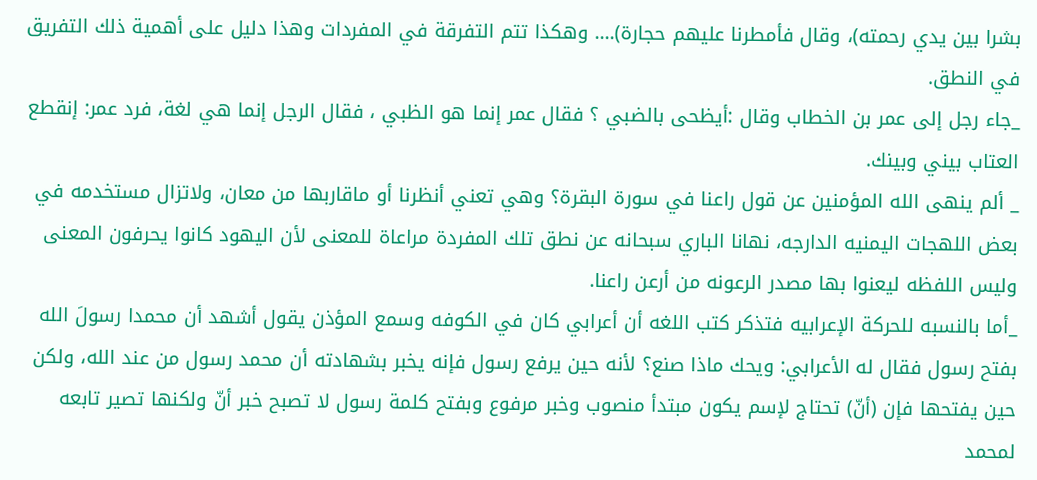بشرا بين يدي رحمته)، وقال فأمطرنا عليهم حجارة).... وهكذا تتم التفرقة في المفردات وهذا دليل على أهمية ذلك التفريق في النطق.
_جاء رجل إلى عمر بن الخطاب وقال :أيظحى بالضبي ؟ فقال عمر إنما هو الظبي ، فقال الرجل إنما هي لغة، فرد عمر: إنقطع العتاب بيني وبينك.
_ ألم ينهى الله المؤمنين عن قول راعنا في سورة البقرة؟ وهي تعني أنظرنا أو ماقاربها من معان، ولاتزال مستخدمه في بعض اللهجات اليمنيه الدارجه، نهانا الباري سبحانه عن نطق تلك المفردة مراعاة للمعنى لأن اليهود كانوا يحرفون المعنى وليس اللفظه ليعنوا بها مصدر الرعونه من أرعن راعنا.
_أما بالنسبه للحركة الإعرابيه فتذكر كتب اللغه أن أعرابي كان في الكوفه وسمع المؤذن يقول أشهد أن محمدا رسولَ الله بفتح رسول فقال له الأعرابي: ويحك ماذا صنع؟ لأنه حين يرفع رسول فإنه يخبر بشهادته أن محمد رسول من عند الله، ولكن حين يفتحها فإن (أنّ) تحتاج لإسم يكون مبتدأ منصوب وخبر مرفوع وبفتح كلمة رسول لا تصبح خبر أنّ ولكنها تصير تابعه لمحمد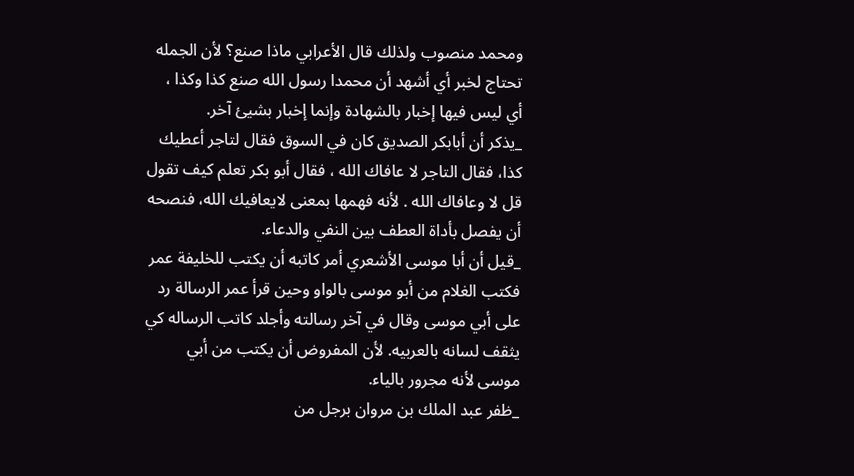ومحمد منصوب ولذلك قال الأعرابي ماذا صنع؟ لأن الجمله تحتاج لخبر أي أشهد أن محمدا رسول الله صنع كذا وكذا ، أي ليس فيها إخبار بالشهادة وإنما إخبار بشيئ آخر.
_يذكر أن أبابكر الصديق كان في السوق فقال لتاجر أعطيك كذا، فقال التاجر لا عافاك الله ، فقال أبو بكر تعلم كيف تقول قل لا وعافاك الله . لأنه فهمها بمعنى لايعافيك الله، فنصحه أن يفصل بأداة العطف بين النفي والدعاء.
_قيل أن أبا موسى الأشعري أمر كاتبه أن يكتب للخليفة عمر فكتب الغلام من أبو موسى بالواو وحين قرأ عمر الرسالة رد على أبي موسى وقال في آخر رسالته وأجلد كاتب الرساله كي يثقف لسانه بالعربيه. لأن المفروض أن يكتب من أبي موسى لأنه مجرور بالياء.
_ظفر عبد الملك بن مروان برجل من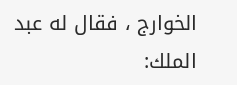الخوارج ، فقال له عبد الملك: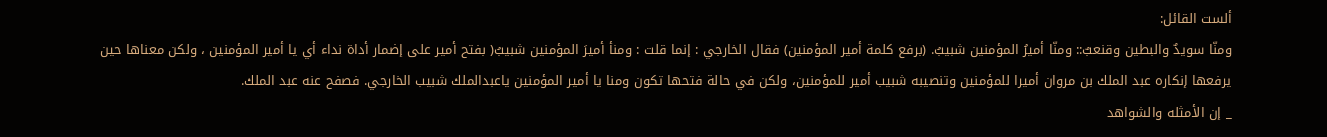ألست القائل:
ومنّا سويدٌ والبطين وقنعبٌ:: ومنّا أميرُ المؤمنين شبيبُ. (برفع كلمة أمير المؤمنين) فقال الخارجي : إنما قلت : ومنأ أميرَ المؤمنين شبيبُ( بفتح أمير على إضمار أداة نداء أي يا أمير المؤمنين ، ولكن معناها حين يرفعها إنكاره عبد الملك بن مروان أميرا للمؤمنين وتنصيبه شبيب أمير للمؤمنين، ولكن في حالة فتحها تكون ومنا يا أمير المؤمنين ياعبدالملك شبيب الخارجي. فصفح عنه عبد الملك.
_ إن الأمثله والشواهد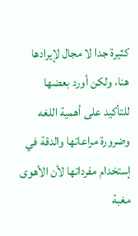كثيرة جدا لا مجال لإيرادها هنا، ولكن أورد بعضها للتأكيد على أهمية اللغه وضرورة مراعاتها والدقة في إستخدام مفرداتها لأن الأهوى مغبة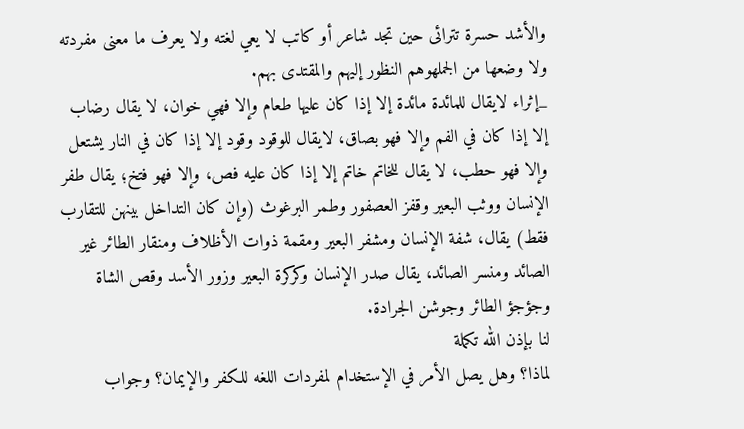والأشد حسرة تترائى حين تجد شاعر أو كاتب لا يعي لغته ولا يعرف ما معنى مفردته ولا وضعها من الجملهوهم النظور إليهم والمقتدى بهم.
_إثراء لايقال للمائدة مائدة إلا إذا كان عليها طعام وإلا فهي خوان، لا يقال رضاب إلا إذا كان في الفم وإلا فهو بصاق، لايقال للوقود وقود إلا إذا كان في النار يشتعل وإلا فهو حطب، لا يقال للخاتم خاتم إلا إذا كان عليه فص، وإلا فهو فتخ؛ يقال طفر الإنسان ووثب البعير وقفز العصفور وطمر البرغوث (وإن كان التداخل بينهن للتقارب فقط) يقال، شفة الإنسان ومشفر البعير ومقمة ذوات الأظلاف ومنقار الطائر غير الصائد ومنسر الصائد، يقال صدر الإنسان وكركرة البعير وزور الأسد وقص الشاة وجؤجؤ الطائر وجوشن الجرادة.
لنا بإذن الله تكملة
لماذا؟ وهل يصل الأمر في الإستخدام لمفردات اللغه للكفر والإيمان؟ وجواب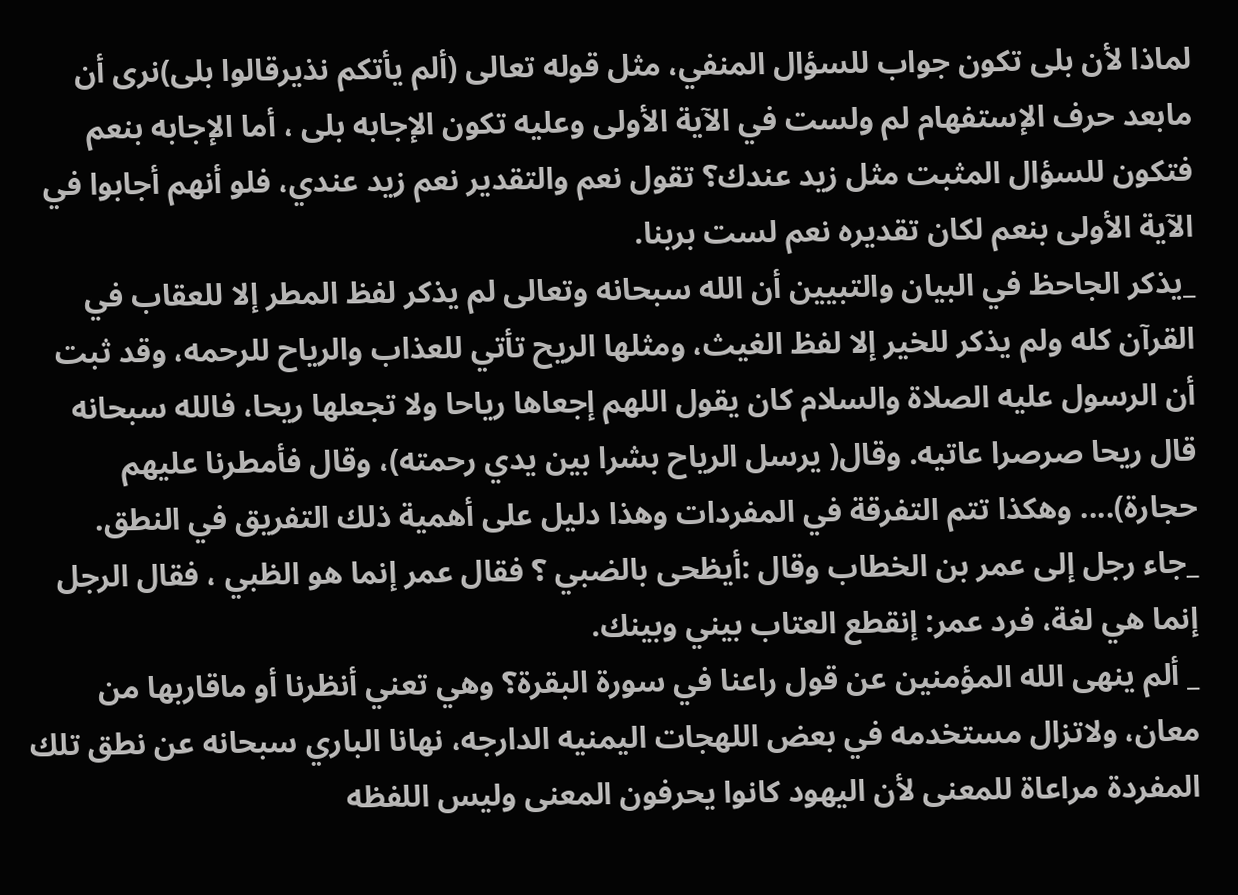لماذا لأن بلى تكون جواب للسؤال المنفي، مثل قوله تعالى (ألم يأتكم نذيرقالوا بلى)نرى أن مابعد حرف الإستفهام لم ولست في الآية الأولى وعليه تكون الإجابه بلى ، أما الإجابه بنعم فتكون للسؤال المثبت مثل زيد عندك؟ تقول نعم والتقدير نعم زيد عندي، فلو أنهم أجابوا في الآية الأولى بنعم لكان تقديره نعم لست بربنا.
_يذكر الجاحظ في البيان والتبيين أن الله سبحانه وتعالى لم يذكر لفظ المطر إلا للعقاب في القرآن كله ولم يذكر للخير إلا لفظ الغيث، ومثلها الريح تأتي للعذاب والرياح للرحمه، وقد ثبت أن الرسول عليه الصلاة والسلام كان يقول اللهم إجعاها رياحا ولا تجعلها ريحا، فالله سبحانه قال ريحا صرصرا عاتيه. وقال( يرسل الرياح بشرا بين يدي رحمته)، وقال فأمطرنا عليهم حجارة).... وهكذا تتم التفرقة في المفردات وهذا دليل على أهمية ذلك التفريق في النطق.
_جاء رجل إلى عمر بن الخطاب وقال :أيظحى بالضبي ؟ فقال عمر إنما هو الظبي ، فقال الرجل إنما هي لغة، فرد عمر: إنقطع العتاب بيني وبينك.
_ ألم ينهى الله المؤمنين عن قول راعنا في سورة البقرة؟ وهي تعني أنظرنا أو ماقاربها من معان، ولاتزال مستخدمه في بعض اللهجات اليمنيه الدارجه، نهانا الباري سبحانه عن نطق تلك المفردة مراعاة للمعنى لأن اليهود كانوا يحرفون المعنى وليس اللفظه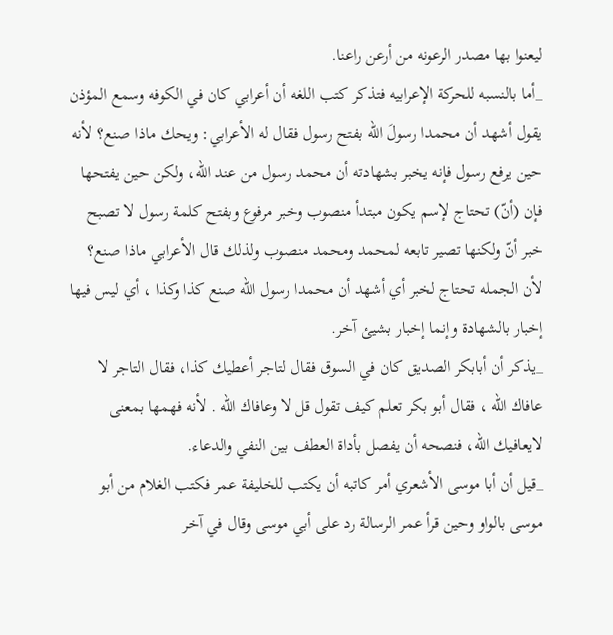ليعنوا بها مصدر الرعونه من أرعن راعنا.
_أما بالنسبه للحركة الإعرابيه فتذكر كتب اللغه أن أعرابي كان في الكوفه وسمع المؤذن يقول أشهد أن محمدا رسولَ الله بفتح رسول فقال له الأعرابي: ويحك ماذا صنع؟ لأنه حين يرفع رسول فإنه يخبر بشهادته أن محمد رسول من عند الله، ولكن حين يفتحها فإن (أنّ) تحتاج لإسم يكون مبتدأ منصوب وخبر مرفوع وبفتح كلمة رسول لا تصبح خبر أنّ ولكنها تصير تابعه لمحمد ومحمد منصوب ولذلك قال الأعرابي ماذا صنع؟ لأن الجمله تحتاج لخبر أي أشهد أن محمدا رسول الله صنع كذا وكذا ، أي ليس فيها إخبار بالشهادة وإنما إخبار بشيئ آخر.
_يذكر أن أبابكر الصديق كان في السوق فقال لتاجر أعطيك كذا، فقال التاجر لا عافاك الله ، فقال أبو بكر تعلم كيف تقول قل لا وعافاك الله . لأنه فهمها بمعنى لايعافيك الله، فنصحه أن يفصل بأداة العطف بين النفي والدعاء.
_قيل أن أبا موسى الأشعري أمر كاتبه أن يكتب للخليفة عمر فكتب الغلام من أبو موسى بالواو وحين قرأ عمر الرسالة رد على أبي موسى وقال في آخر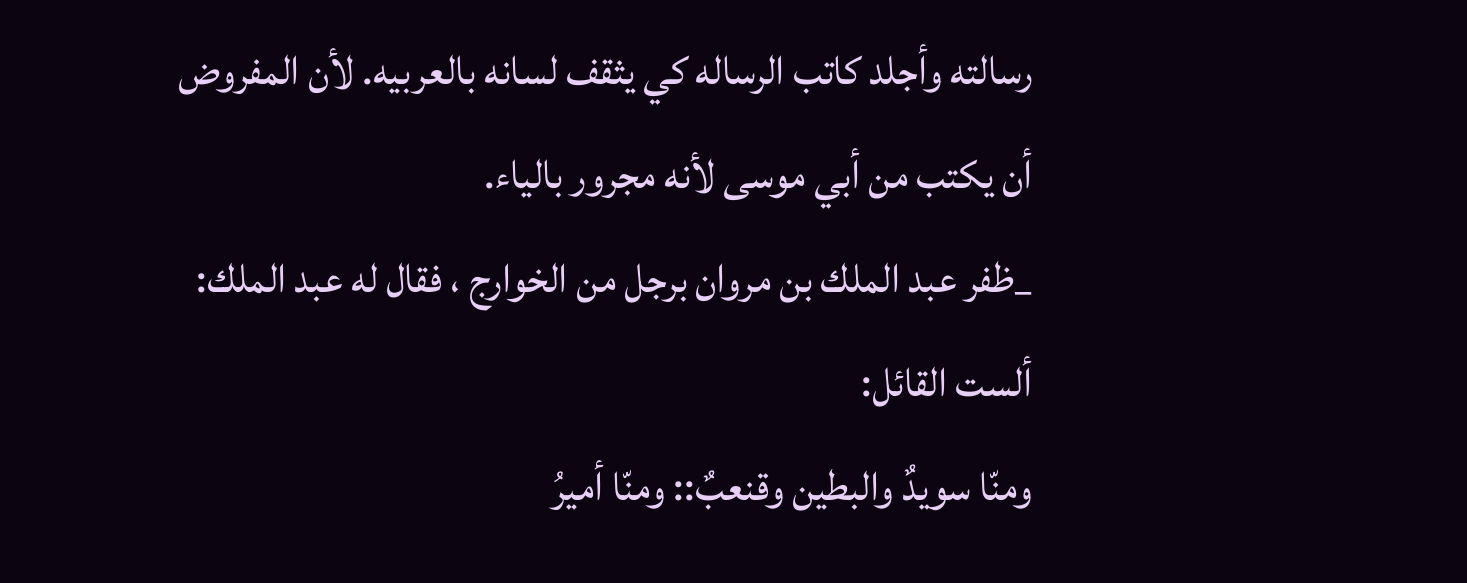رسالته وأجلد كاتب الرساله كي يثقف لسانه بالعربيه. لأن المفروض أن يكتب من أبي موسى لأنه مجرور بالياء.
_ظفر عبد الملك بن مروان برجل من الخوارج ، فقال له عبد الملك: ألست القائل:
ومنّا سويدٌ والبطين وقنعبٌ:: ومنّا أميرُ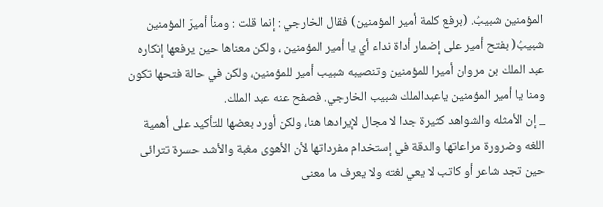المؤمنين شبيبُ. (برفع كلمة أمير المؤمنين) فقال الخارجي : إنما قلت : ومنأ أميرَ المؤمنين شبيبُ( بفتح أمير على إضمار أداة نداء أي يا أمير المؤمنين ، ولكن معناها حين يرفعها إنكاره عبد الملك بن مروان أميرا للمؤمنين وتنصيبه شبيب أمير للمؤمنين، ولكن في حالة فتحها تكون ومنا يا أمير المؤمنين ياعبدالملك شبيب الخارجي. فصفح عنه عبد الملك.
_ إن الأمثله والشواهد كثيرة جدا لا مجال لإيرادها هنا، ولكن أورد بعضها للتأكيد على أهمية اللغه وضرورة مراعاتها والدقة في إستخدام مفرداتها لأن الأهوى مغبة والأشد حسرة تترائى حين تجد شاعر أو كاتب لا يعي لغته ولا يعرف ما معنى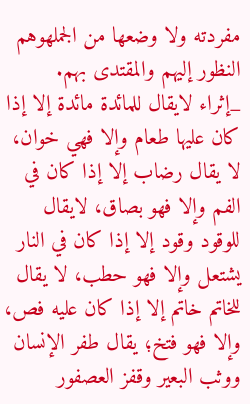مفردته ولا وضعها من الجملهوهم النظور إليهم والمقتدى بهم.
_إثراء لايقال للمائدة مائدة إلا إذا كان عليها طعام وإلا فهي خوان، لا يقال رضاب إلا إذا كان في الفم وإلا فهو بصاق، لايقال للوقود وقود إلا إذا كان في النار يشتعل وإلا فهو حطب، لا يقال للخاتم خاتم إلا إذا كان عليه فص، وإلا فهو فتخ؛ يقال طفر الإنسان ووثب البعير وقفز العصفور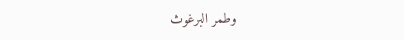وطمر البرغوث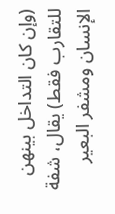(وإن كان التداخل بينهن للتقارب فقط) يقال، شفة الإنسان ومشفر البعير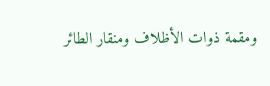ومقمة ذوات الأظلاف ومنقار الطائر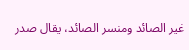غير الصائد ومنسر الصائد، يقال صدر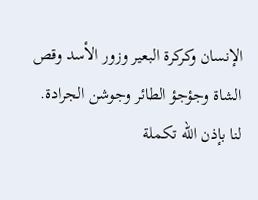الإنسان وكركرة البعير وزور الأسد وقص الشاة وجؤجؤ الطائر وجوشن الجرادة.
لنا بإذن الله تكملة